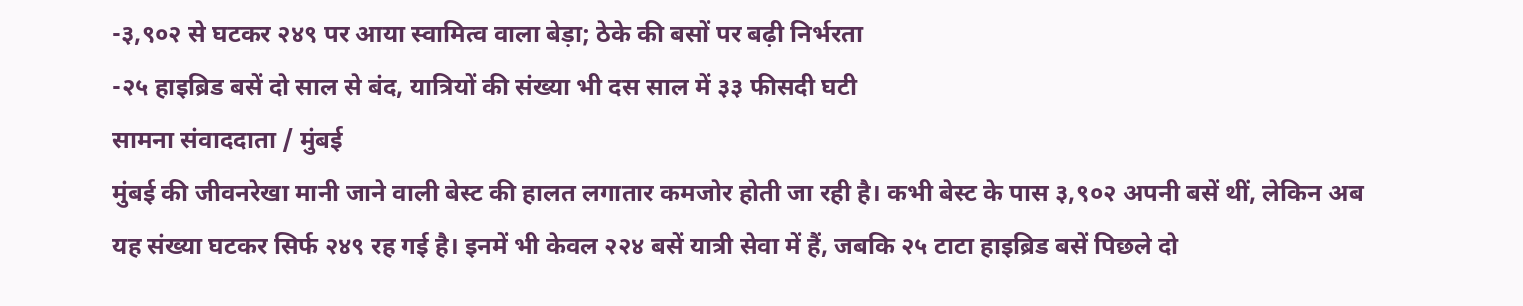-३,९०२ से घटकर २४९ पर आया स्वामित्व वाला बेड़ा; ठेके की बसों पर बढ़ी निर्भरता
-२५ हाइब्रिड बसें दो साल से बंद, यात्रियों की संख्या भी दस साल में ३३ फीसदी घटी
सामना संवाददाता / मुंबई
मुंबई की जीवनरेखा मानी जाने वाली बेस्ट की हालत लगातार कमजोर होती जा रही है। कभी बेस्ट के पास ३,९०२ अपनी बसें थीं, लेकिन अब यह संख्या घटकर सिर्फ २४९ रह गई है। इनमें भी केवल २२४ बसें यात्री सेवा में हैं, जबकि २५ टाटा हाइब्रिड बसें पिछले दो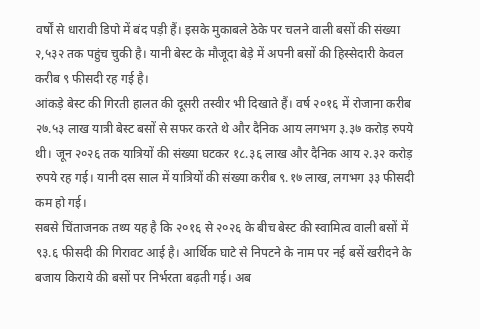वर्षों से धारावी डिपो में बंद पड़ी हैं। इसके मुकाबले ठेके पर चलने वाली बसों की संख्या २,५३२ तक पहुंच चुकी है। यानी बेस्ट के मौजूदा बेड़े में अपनी बसों की हिस्सेदारी केवल करीब ९ फीसदी रह गई है।
आंकड़े बेस्ट की गिरती हालत की दूसरी तस्वीर भी दिखाते हैं। वर्ष २०१६ में रोजाना करीब २७.५३ लाख यात्री बेस्ट बसों से सफर करते थे और दैनिक आय लगभग ३.३७ करोड़ रुपये थी। जून २०२६ तक यात्रियों की संख्या घटकर १८.३६ लाख और दैनिक आय २.३२ करोड़ रुपये रह गई। यानी दस साल में यात्रियों की संख्या करीब ९.१७ लाख, लगभग ३३ फीसदी कम हो गई।
सबसे चिंताजनक तथ्य यह है कि २०१६ से २०२६ के बीच बेस्ट की स्वामित्व वाली बसों में ९३.६ फीसदी की गिरावट आई है। आर्थिक घाटे से निपटने के नाम पर नई बसें खरीदने के बजाय किराये की बसों पर निर्भरता बढ़ती गई। अब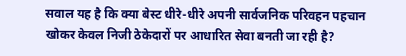सवाल यह है कि क्या बेस्ट धीरे-धीरे अपनी सार्वजनिक परिवहन पहचान खोकर केवल निजी ठेकेदारों पर आधारित सेवा बनती जा रही है?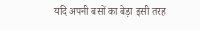यदि अपनी बसों का बेड़ा इसी तरह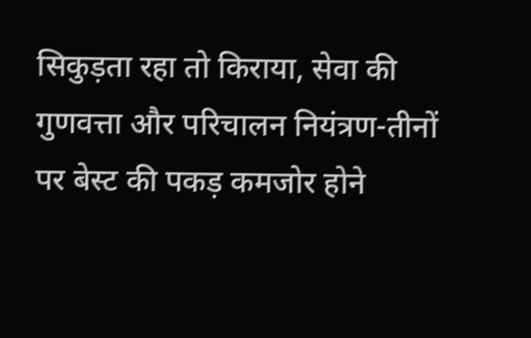सिकुड़ता रहा तो किराया, सेवा की गुणवत्ता और परिचालन नियंत्रण-तीनों पर बेस्ट की पकड़ कमजोर होने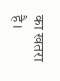का खतरा है।